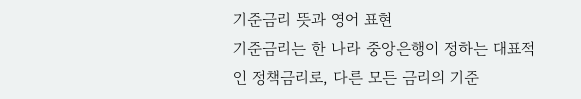기준금리 뜻과 영어 표현
기준금리는 한 나라 중앙은행이 정하는 대표적인 정책금리로, 다른 모든 금리의 기준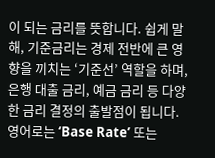이 되는 금리를 뜻합니다. 쉽게 말해, 기준금리는 경제 전반에 큰 영향을 끼치는 ‘기준선’ 역할을 하며, 은행 대출 금리, 예금 금리 등 다양한 금리 결정의 출발점이 됩니다. 영어로는 ‘Base Rate’ 또는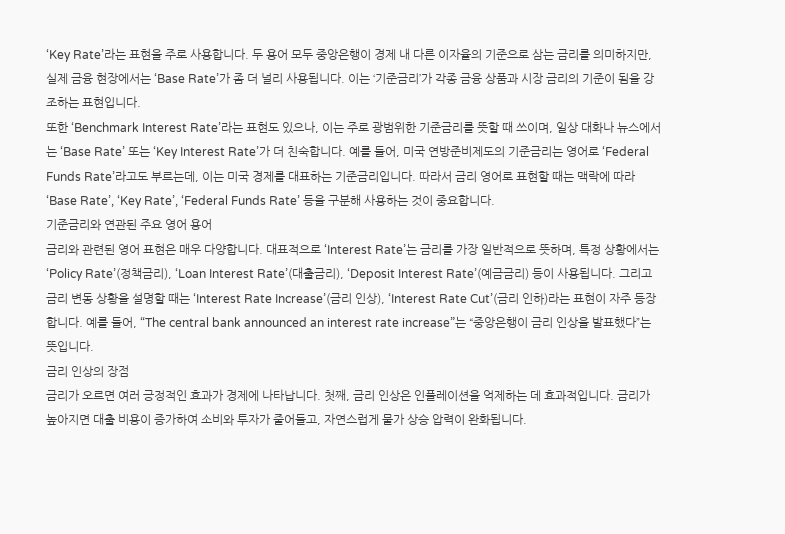‘Key Rate’라는 표현을 주로 사용합니다. 두 용어 모두 중앙은행이 경제 내 다른 이자율의 기준으로 삼는 금리를 의미하지만, 실제 금융 현장에서는 ‘Base Rate’가 좀 더 널리 사용됩니다. 이는 ‘기준금리’가 각종 금융 상품과 시장 금리의 기준이 됨을 강조하는 표현입니다.
또한 ‘Benchmark Interest Rate’라는 표현도 있으나, 이는 주로 광범위한 기준금리를 뜻할 때 쓰이며, 일상 대화나 뉴스에서는 ‘Base Rate’ 또는 ‘Key Interest Rate’가 더 친숙합니다. 예를 들어, 미국 연방준비제도의 기준금리는 영어로 ‘Federal Funds Rate’라고도 부르는데, 이는 미국 경제를 대표하는 기준금리입니다. 따라서 금리 영어로 표현할 때는 맥락에 따라 ‘Base Rate’, ‘Key Rate’, ‘Federal Funds Rate’ 등을 구분해 사용하는 것이 중요합니다.
기준금리와 연관된 주요 영어 용어
금리와 관련된 영어 표현은 매우 다양합니다. 대표적으로 ‘Interest Rate’는 금리를 가장 일반적으로 뜻하며, 특정 상황에서는 ‘Policy Rate’(정책금리), ‘Loan Interest Rate’(대출금리), ‘Deposit Interest Rate’(예금금리) 등이 사용됩니다. 그리고 금리 변동 상황을 설명할 때는 ‘Interest Rate Increase’(금리 인상), ‘Interest Rate Cut’(금리 인하)라는 표현이 자주 등장합니다. 예를 들어, “The central bank announced an interest rate increase”는 “중앙은행이 금리 인상을 발표했다”는 뜻입니다.
금리 인상의 장점
금리가 오르면 여러 긍정적인 효과가 경제에 나타납니다. 첫째, 금리 인상은 인플레이션을 억제하는 데 효과적입니다. 금리가 높아지면 대출 비용이 증가하여 소비와 투자가 줄어들고, 자연스럽게 물가 상승 압력이 완화됩니다.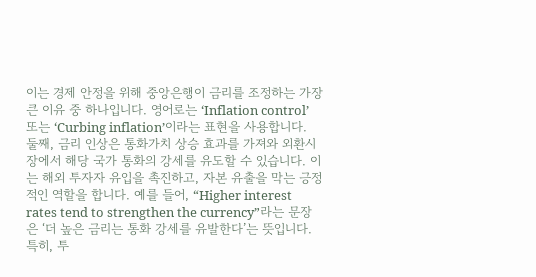이는 경제 안정을 위해 중앙은행이 금리를 조정하는 가장 큰 이유 중 하나입니다. 영어로는 ‘Inflation control’ 또는 ‘Curbing inflation’이라는 표현을 사용합니다.
둘째, 금리 인상은 통화가치 상승 효과를 가져와 외환시장에서 해당 국가 통화의 강세를 유도할 수 있습니다. 이는 해외 투자자 유입을 촉진하고, 자본 유출을 막는 긍정적인 역할을 합니다. 예를 들어, “Higher interest rates tend to strengthen the currency”라는 문장은 ‘더 높은 금리는 통화 강세를 유발한다’는 뜻입니다. 특히, 투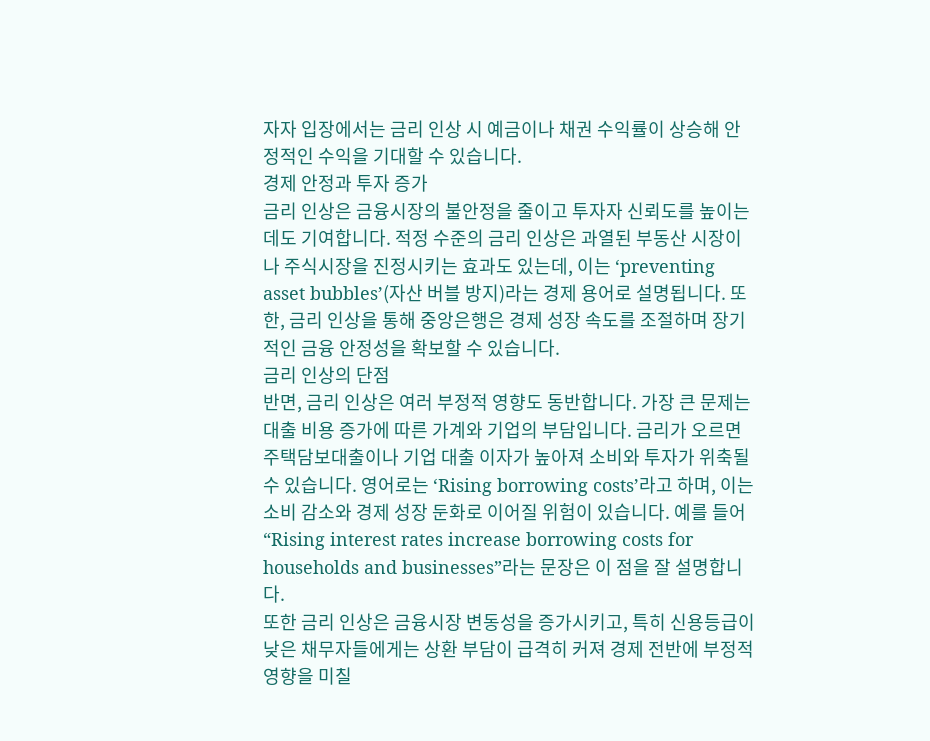자자 입장에서는 금리 인상 시 예금이나 채권 수익률이 상승해 안정적인 수익을 기대할 수 있습니다.
경제 안정과 투자 증가
금리 인상은 금융시장의 불안정을 줄이고 투자자 신뢰도를 높이는 데도 기여합니다. 적정 수준의 금리 인상은 과열된 부동산 시장이나 주식시장을 진정시키는 효과도 있는데, 이는 ‘preventing asset bubbles’(자산 버블 방지)라는 경제 용어로 설명됩니다. 또한, 금리 인상을 통해 중앙은행은 경제 성장 속도를 조절하며 장기적인 금융 안정성을 확보할 수 있습니다.
금리 인상의 단점
반면, 금리 인상은 여러 부정적 영향도 동반합니다. 가장 큰 문제는 대출 비용 증가에 따른 가계와 기업의 부담입니다. 금리가 오르면 주택담보대출이나 기업 대출 이자가 높아져 소비와 투자가 위축될 수 있습니다. 영어로는 ‘Rising borrowing costs’라고 하며, 이는 소비 감소와 경제 성장 둔화로 이어질 위험이 있습니다. 예를 들어 “Rising interest rates increase borrowing costs for households and businesses”라는 문장은 이 점을 잘 설명합니다.
또한 금리 인상은 금융시장 변동성을 증가시키고, 특히 신용등급이 낮은 채무자들에게는 상환 부담이 급격히 커져 경제 전반에 부정적 영향을 미칠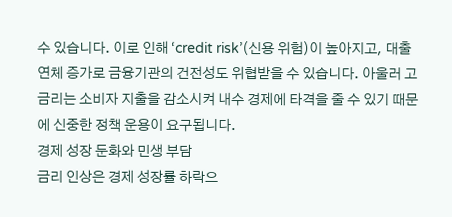수 있습니다. 이로 인해 ‘credit risk’(신용 위험)이 높아지고, 대출 연체 증가로 금융기관의 건전성도 위협받을 수 있습니다. 아울러 고금리는 소비자 지출을 감소시켜 내수 경제에 타격을 줄 수 있기 때문에 신중한 정책 운용이 요구됩니다.
경제 성장 둔화와 민생 부담
금리 인상은 경제 성장률 하락으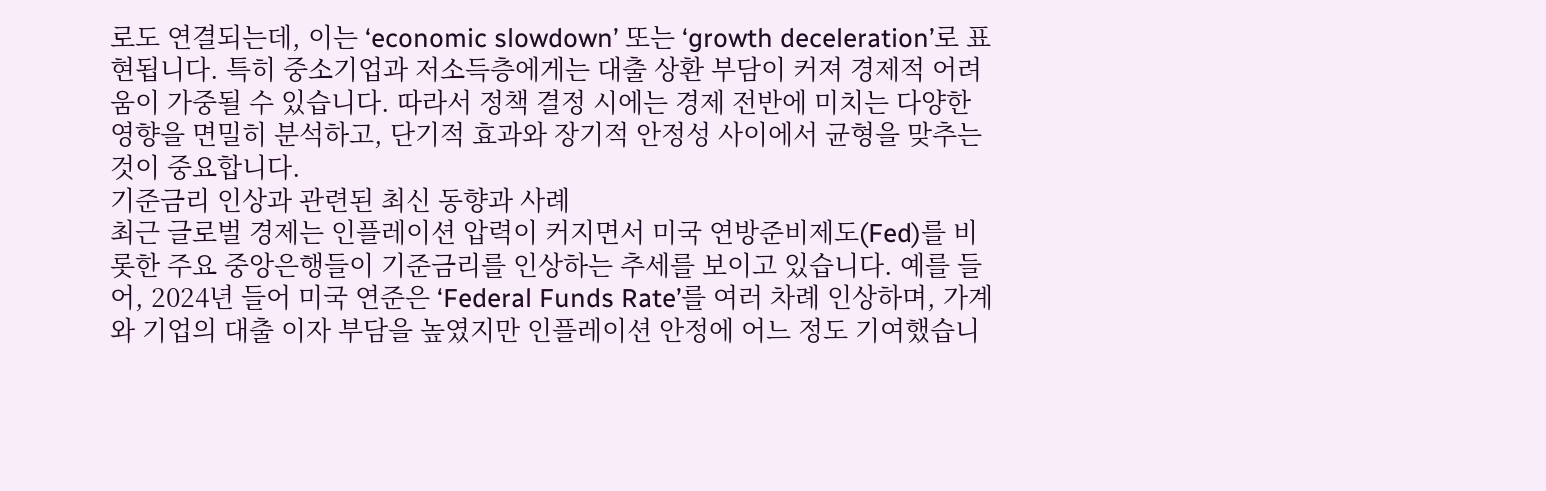로도 연결되는데, 이는 ‘economic slowdown’ 또는 ‘growth deceleration’로 표현됩니다. 특히 중소기업과 저소득층에게는 대출 상환 부담이 커져 경제적 어려움이 가중될 수 있습니다. 따라서 정책 결정 시에는 경제 전반에 미치는 다양한 영향을 면밀히 분석하고, 단기적 효과와 장기적 안정성 사이에서 균형을 맞추는 것이 중요합니다.
기준금리 인상과 관련된 최신 동향과 사례
최근 글로벌 경제는 인플레이션 압력이 커지면서 미국 연방준비제도(Fed)를 비롯한 주요 중앙은행들이 기준금리를 인상하는 추세를 보이고 있습니다. 예를 들어, 2024년 들어 미국 연준은 ‘Federal Funds Rate’를 여러 차례 인상하며, 가계와 기업의 대출 이자 부담을 높였지만 인플레이션 안정에 어느 정도 기여했습니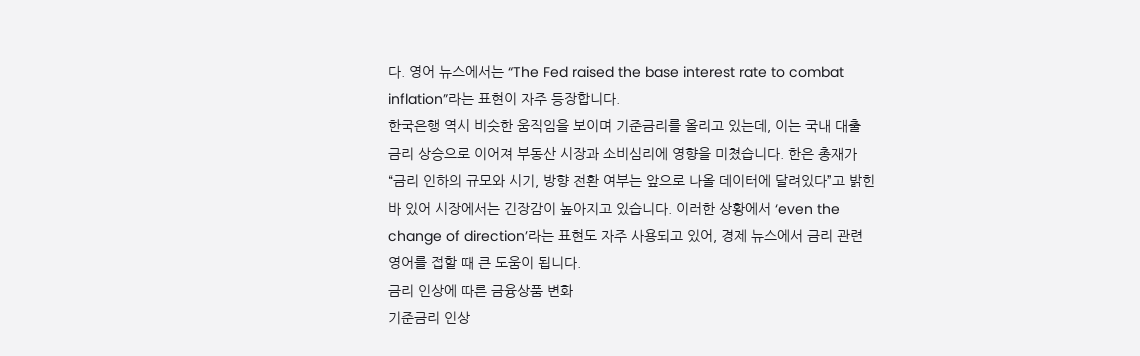다. 영어 뉴스에서는 “The Fed raised the base interest rate to combat inflation”라는 표현이 자주 등장합니다.
한국은행 역시 비슷한 움직임을 보이며 기준금리를 올리고 있는데, 이는 국내 대출 금리 상승으로 이어져 부동산 시장과 소비심리에 영향을 미쳤습니다. 한은 총재가 “금리 인하의 규모와 시기, 방향 전환 여부는 앞으로 나올 데이터에 달려있다”고 밝힌 바 있어 시장에서는 긴장감이 높아지고 있습니다. 이러한 상황에서 ‘even the change of direction’라는 표현도 자주 사용되고 있어, 경제 뉴스에서 금리 관련 영어를 접할 때 큰 도움이 됩니다.
금리 인상에 따른 금융상품 변화
기준금리 인상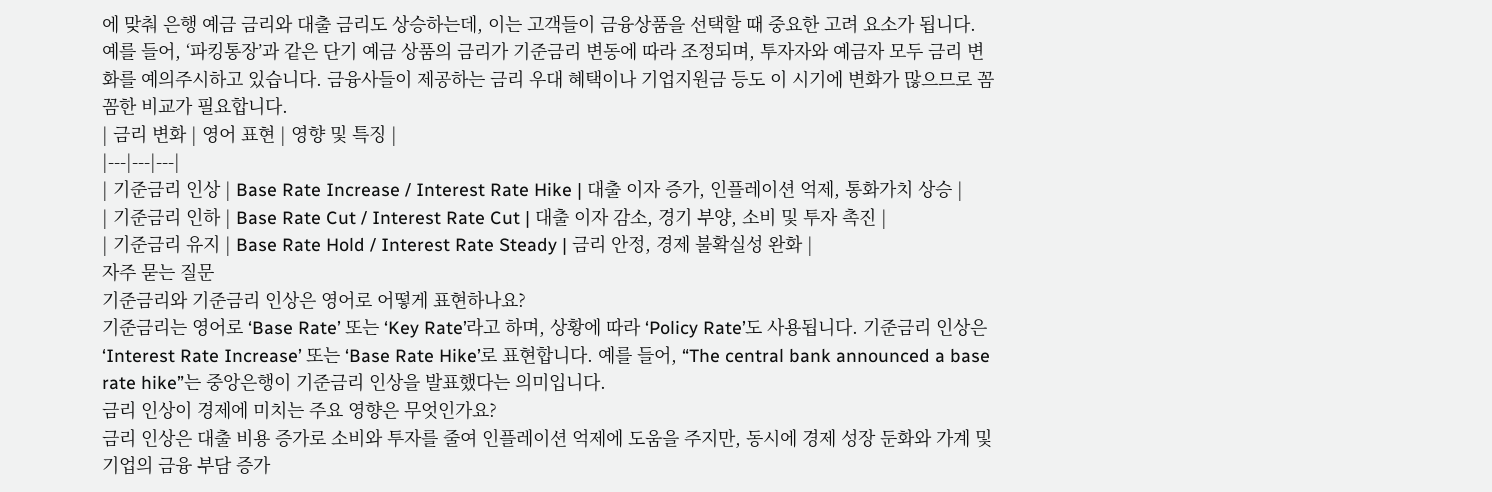에 맞춰 은행 예금 금리와 대출 금리도 상승하는데, 이는 고객들이 금융상품을 선택할 때 중요한 고려 요소가 됩니다. 예를 들어, ‘파킹통장’과 같은 단기 예금 상품의 금리가 기준금리 변동에 따라 조정되며, 투자자와 예금자 모두 금리 변화를 예의주시하고 있습니다. 금융사들이 제공하는 금리 우대 혜택이나 기업지원금 등도 이 시기에 변화가 많으므로 꼼꼼한 비교가 필요합니다.
| 금리 변화 | 영어 표현 | 영향 및 특징 |
|---|---|---|
| 기준금리 인상 | Base Rate Increase / Interest Rate Hike | 대출 이자 증가, 인플레이션 억제, 통화가치 상승 |
| 기준금리 인하 | Base Rate Cut / Interest Rate Cut | 대출 이자 감소, 경기 부양, 소비 및 투자 촉진 |
| 기준금리 유지 | Base Rate Hold / Interest Rate Steady | 금리 안정, 경제 불확실성 완화 |
자주 묻는 질문
기준금리와 기준금리 인상은 영어로 어떻게 표현하나요?
기준금리는 영어로 ‘Base Rate’ 또는 ‘Key Rate’라고 하며, 상황에 따라 ‘Policy Rate’도 사용됩니다. 기준금리 인상은 ‘Interest Rate Increase’ 또는 ‘Base Rate Hike’로 표현합니다. 예를 들어, “The central bank announced a base rate hike”는 중앙은행이 기준금리 인상을 발표했다는 의미입니다.
금리 인상이 경제에 미치는 주요 영향은 무엇인가요?
금리 인상은 대출 비용 증가로 소비와 투자를 줄여 인플레이션 억제에 도움을 주지만, 동시에 경제 성장 둔화와 가계 및 기업의 금융 부담 증가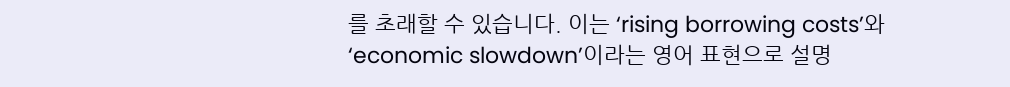를 초래할 수 있습니다. 이는 ‘rising borrowing costs’와 ‘economic slowdown’이라는 영어 표현으로 설명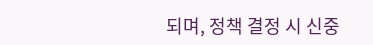되며, 정책 결정 시 신중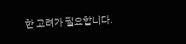한 고려가 필요합니다.